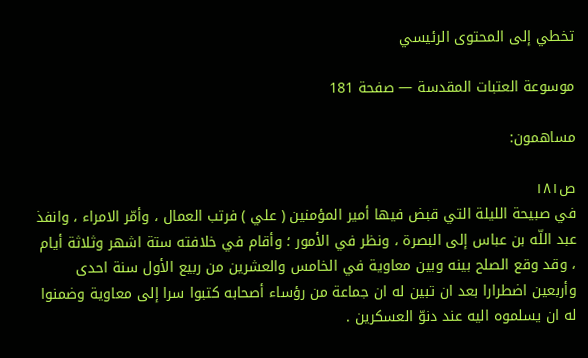تخطي إلى المحتوى الرئيسي

موسوعة العتبات المقدسة — صفحة 181

مساهمون:

ص١٨١
في صبيحة الليلة التي قبض فيها أمير المؤمنين ( علي ) فرتب العمال ، وأمّر الامراء ، وانفذ عبد اللّه بن عباس إلى البصرة ، ونظر في الأمور ؛ وأقام في خلافته ستة اشهر وثلاثة أيام ، وقد وقع الصلح بينه وبين معاوية في الخامس والعشرين من ربيع الأول سنة احدى وأربعين اضطرارا بعد ان تبين له ان جماعة من رؤساء أصحابه كتبوا سرا إلى معاوية وضمنوا له ان يسلموه اليه عند دنوّ العسكرين .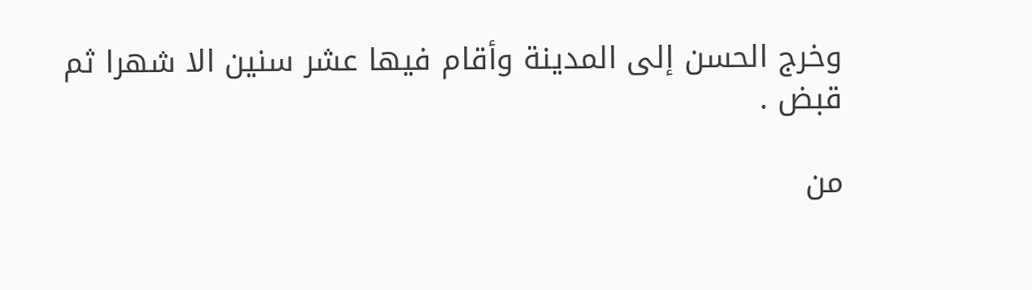وخرج الحسن إلى المدينة وأقام فيها عشر سنين الا شهرا ثم قبض .

من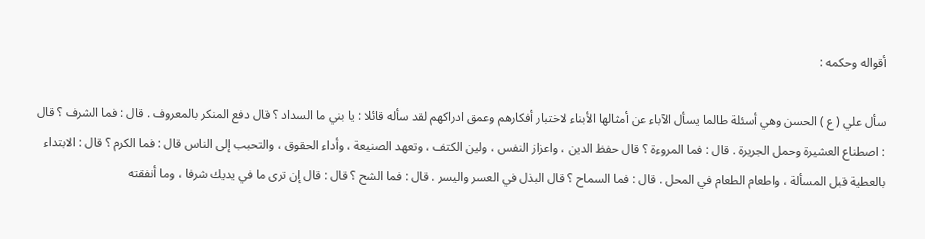أقواله وحكمه :

سأل علي ( ع ) الحسن وهي أسئلة طالما يسأل الآباء عن أمثالها الأبناء لاختبار أفكارهم وعمق ادراكهم لقد سأله قائلا : يا بني ما السداد ؟ قال دفع المنكر بالمعروف . قال : فما الشرف ؟ قال : اصطناع العشيرة وحمل الجريرة . قال : فما المروءة ؟ قال حفظ الدين ، واعزاز النفس ، ولين الكتف ، وتعهد الصنيعة ، وأداء الحقوق ، والتحبب إلى الناس قال : فما الكرم ؟ قال : الابتداء بالعطية قبل المسألة ، واطعام الطعام في المحل . قال : فما السماح ؟ قال البذل في العسر واليسر . قال : فما الشح ؟ قال : قال إن ترى ما في يديك شرفا ، وما أنفقته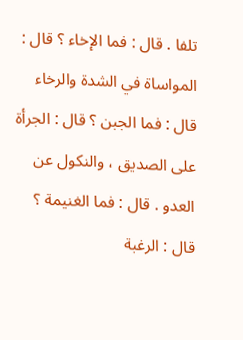تلفا . قال : فما الإخاء ؟ قال : المواساة في الشدة والرخاء قال : فما الجبن ؟ قال : الجرأة على الصديق ، والنكول عن العدو . قال : فما الغنيمة ؟ قال : الرغبة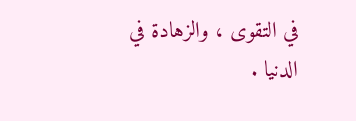في التقوى ، والزهادة في الدنيا .